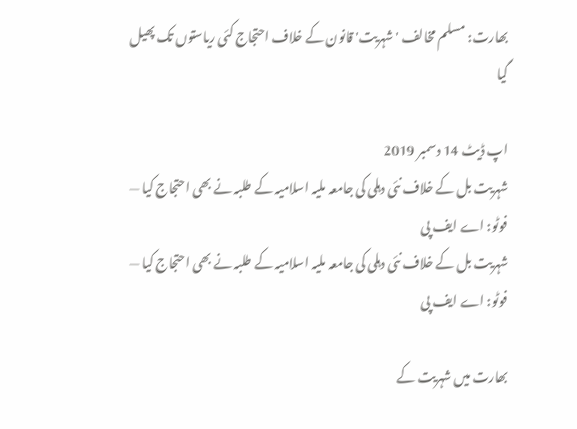بھارت: مسلم مخالف 'شہریت' قانون کے خلاف احتجاج کئی ریاستوں تک پھیل گیا

اپ ڈیٹ 14 دسمبر 2019
شہریت بل کے خلاف نئی دہلی کی جامعہ ملیہ اسلامیہ کے طلبہ نے بھی احتجاج کیا — فوٹو: اے ایف پی
شہریت بل کے خلاف نئی دہلی کی جامعہ ملیہ اسلامیہ کے طلبہ نے بھی احتجاج کیا — فوٹو: اے ایف پی

بھارت میں شہریت کے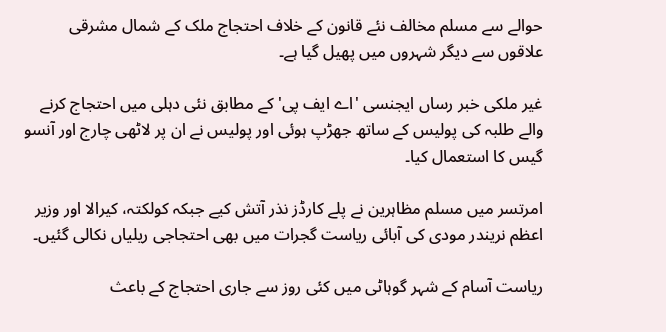حوالے سے مسلم مخالف نئے قانون کے خلاف احتجاج ملک کے شمال مشرقی علاقوں سے دیگر شہروں میں پھیل گیا ہے۔

غیر ملکی خبر رساں ایجنسی 'اے ایف پی' کے مطابق نئی دہلی میں احتجاج کرنے والے طلبہ کی پولیس کے ساتھ جھڑپ ہوئی اور پولیس نے ان پر لاٹھی چارج اور آنسو گیس کا استعمال کیا۔

امرتسر میں مسلم مظاہرین نے پلے کارڈز نذر آتش کیے جبکہ کولکتہ، کیرالا اور وزیر اعظم نریندر مودی کی آبائی ریاست گجرات میں بھی احتجاجی ریلیاں نکالی گئیں۔

ریاست آسام کے شہر گوہاٹی میں کئی روز سے جاری احتجاج کے باعث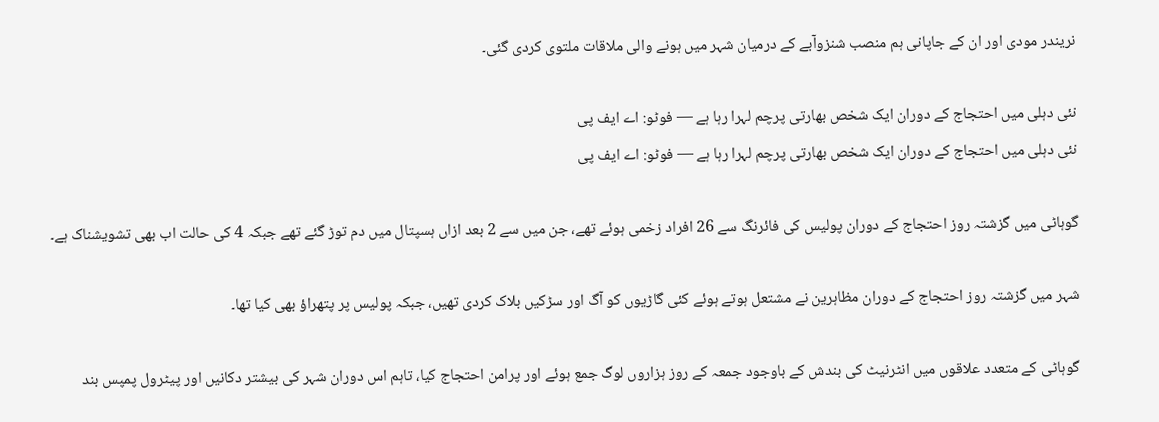نریندر مودی اور ان کے جاپانی ہم منصب شنزوآبے کے درمیان شہر میں ہونے والی ملاقات ملتوی کردی گئی۔

نئی دہلی میں احتجاج کے دوران ایک شخص بھارتی پرچم لہرا رہا ہے — فوٹو: اے ایف پی
نئی دہلی میں احتجاج کے دوران ایک شخص بھارتی پرچم لہرا رہا ہے — فوٹو: اے ایف پی

گوہاٹی میں گزشتہ روز احتجاج کے دوران پولیس کی فائرنگ سے 26 افراد زخمی ہوئے تھے، جن میں سے 2 بعد ازاں ہسپتال میں دم توڑ گئے تھے جبکہ 4 کی حالت اب بھی تشویشناک ہے۔

شہر میں گزشتہ روز احتجاج کے دوران مظاہرین نے مشتعل ہوتے ہوئے کئی گاڑیوں کو آگ اور سڑکیں بلاک کردی تھیں، جبکہ پولیس پر پتھراؤ بھی کیا تھا۔

گوہاٹی کے متعدد علاقوں میں انٹرنیٹ کی بندش کے باوجود جمعہ کے روز ہزاروں لوگ جمع ہوئے اور پرامن احتجاج کیا، تاہم اس دوران شہر کی بیشتر دکانیں اور پیٹرول پمپس بند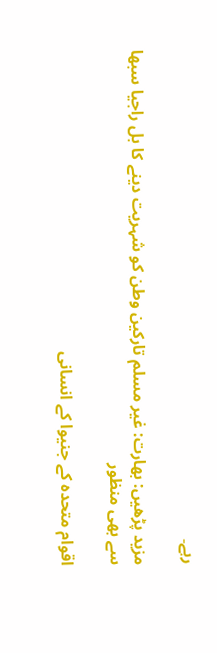رہے۔

مزید پڑھیں: بھارت: غیر مسلم تارکین وطن کو شہریت دینے کا بل راجیا سبھا سے بھی منظور

اقوام متحدہ کے جنیوا کے انسانی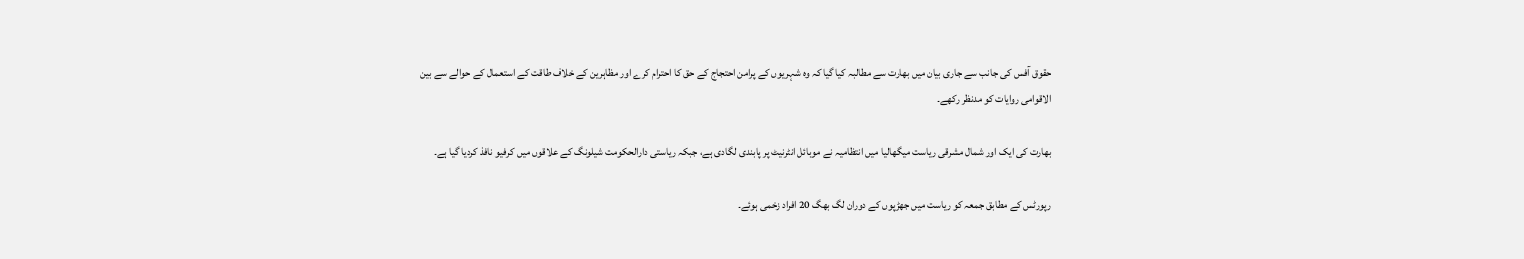حقوق آفس کی جانب سے جاری بیان میں بھارت سے مطالبہ کیا گیا کہ وہ شہریوں کے پرامن احتجاج کے حق کا احترام کرے اور مظاہرین کے خلاف طاقت کے استعمال کے حوالے سے بین الاقوامی روایات کو مدنظر رکھے۔

بھارت کی ایک اور شمال مشرقی ریاست میگھالیا میں انتظامیہ نے موبائل انٹرنیٹ پر پابندی لگادی ہے، جبکہ ریاستی دارالحکومت شیلونگ کے علاقوں میں کرفیو نافذ کردیا گیا ہے۔

رپورٹس کے مطابق جمعہ کو ریاست میں جھڑپوں کے دوران لگ بھگ 20 افراد زخمی ہوئے۔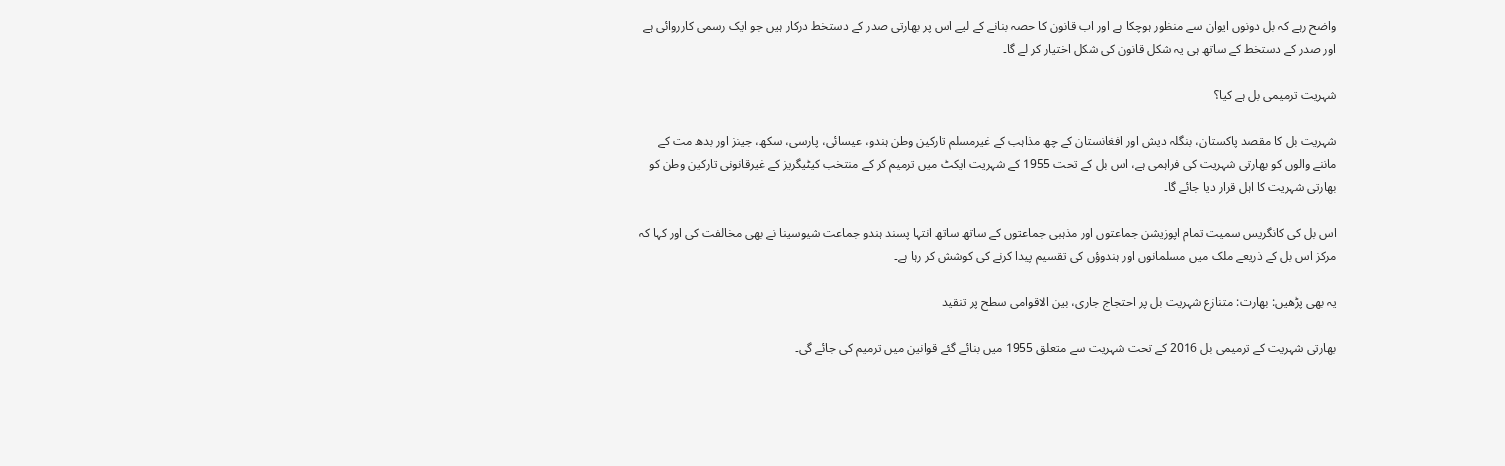واضح رہے کہ بل دونوں ایوان سے منظور ہوچکا ہے اور اب قانون کا حصہ بنانے کے لیے اس پر بھارتی صدر کے دستخط درکار ہیں جو ایک رسمی کارروائی ہے اور صدر کے دستخط کے ساتھ ہی یہ شکل قانون کی شکل اختیار کر لے گا۔

شہریت ترمیمی بل ہے کیا؟

شہریت بل کا مقصد پاکستان، بنگلہ دیش اور افغانستان کے چھ مذاہب کے غیرمسلم تارکین وطن ہندو، عیسائی، پارسی، سکھ، جینز اور بدھ مت کے ماننے والوں کو بھارتی شہریت کی فراہمی ہے، اس بل کے تحت 1955 کے شہریت ایکٹ میں ترمیم کر کے منتخب کیٹیگریز کے غیرقانونی تارکین وطن کو بھارتی شہریت کا اہل قرار دیا جائے گا۔

اس بل کی کانگریس سمیت تمام اپوزیشن جماعتوں اور مذہبی جماعتوں کے ساتھ ساتھ انتہا پسند ہندو جماعت شیوسینا نے بھی مخالفت کی اور کہا کہ مرکز اس بل کے ذریعے ملک میں مسلمانوں اور ہندوؤں کی تقسیم پیدا کرنے کی کوشش کر رہا ہے۔

یہ بھی پڑھیں: بھارت: متنازع شہریت بل پر احتجاج جاری، بین الاقوامی سطح پر تنقید

بھارتی شہریت کے ترمیمی بل 2016 کے تحت شہریت سے متعلق 1955 میں بنائے گئے قوانین میں ترمیم کی جائے گی۔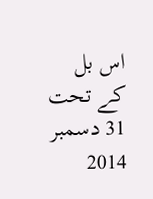اس بل کے تحت 31 دسمبر 2014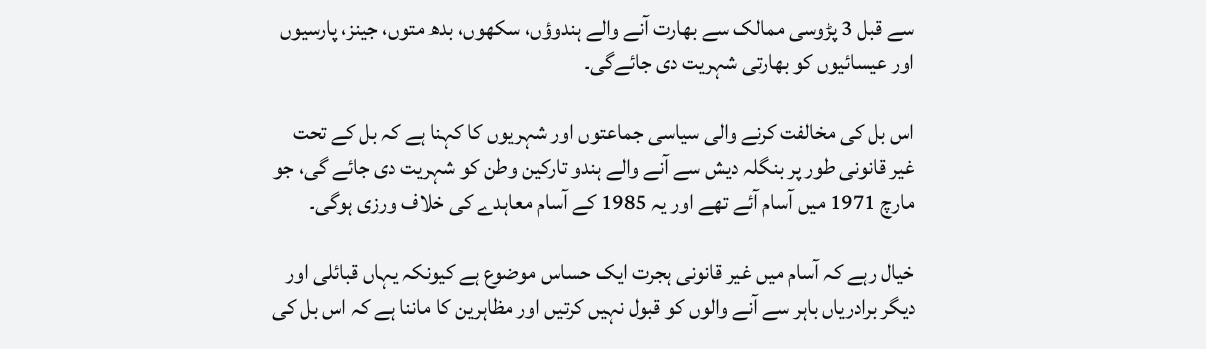سے قبل 3 پڑوسی ممالک سے بھارت آنے والے ہندوؤں، سکھوں، بدھ متوں، جینز، پارسیوں اور عیسائیوں کو بھارتی شہریت دی جائےگی۔

اس بل کی مخالفت کرنے والی سیاسی جماعتوں اور شہریوں کا کہنا ہے کہ بل کے تحت غیر قانونی طور پر بنگلہ دیش سے آنے والے ہندو تارکین وطن کو شہریت دی جائے گی، جو مارچ 1971 میں آسام آئے تھے اور یہ 1985 کے آسام معاہدے کی خلاف ورزی ہوگی۔

خیال رہے کہ آسام میں غیر قانونی ہجرت ایک حساس موضوع ہے کیونکہ یہاں قبائلی اور دیگر برادریاں باہر سے آنے والوں کو قبول نہیں کرتیں اور مظاہرین کا ماننا ہے کہ اس بل کی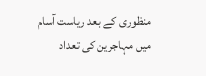منظوری کے بعد ریاست آسام میں مہاجرین کی تعداد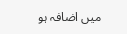میں اضافہ ہو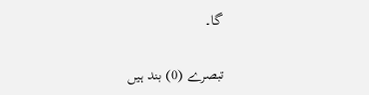گا۔

تبصرے (0) بند ہیں